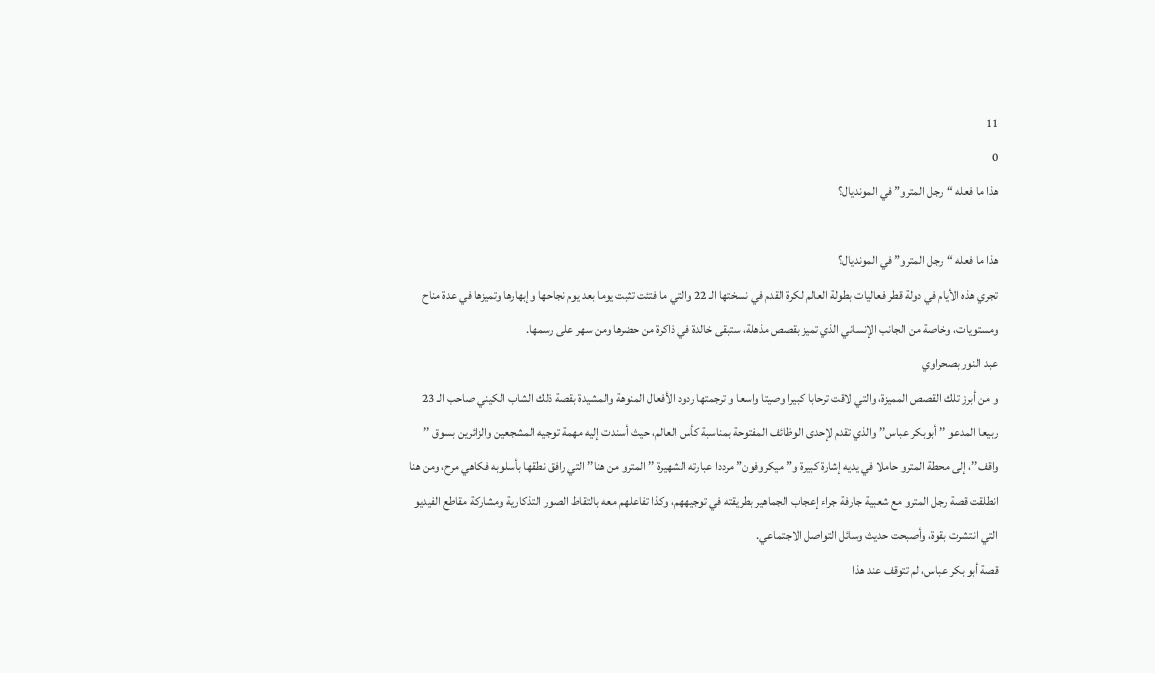11
0
هذا ما فعله “رجل المترو” في المونديال؟

هذا ما فعله “رجل المترو” في المونديال؟
تجري هذه الأيام في دولة قطر فعاليات بطولة العالم لكرة القدم في نسختها الـ 22 والتي ما فتئت تثبت يوما بعد يوم نجاحها وإبهارها وتميزها في عدة مناح ومستويات، وخاصة من الجانب الإنساني الذي تميز بقصص مذهلة، ستبقى خالدة في ذاكرة من حضرها ومن سهر على رسمها.
عبد النور بصحراوي
و من أبرز تلك القصص المميزة، والتي لاقت ترحابا كبيرا وصيتا واسعا و ترجمتها ردود الأفعال المنوهة والمشيدة بقصة ذلك الشاب الكيني صاحب الـ 23 ربيعا المدعو ’’ أبوبكر عباس’’ والذي تقدم لإحدى الوظائف المفتوحة بمناسبة كأس العالم، حيث أسندت إليه مهمة توجيه المشجعين والزائرين بسوق ’’ واقف’’، إلى محطة المترو حاملا في يديه إشارة كبيرة و”ميكروفون” مرددا عبارته الشهيرة ’’ المترو من هنا’’ التي رافق نطقها بأسلوبه فكاهي مرح، ومن هنا انطلقت قصة رجل المترو مع شعبية جارفة جراء إعجاب الجماهير بطريقته في توجيههم، وكذا تفاعلهم معه بالتقاط الصور التذكارية ومشاركة مقاطع الفيديو التي انتشرت بقوة، وأصبحت حديث وسائل التواصل الاجتماعي.
قصة أبو بكر عباس، لم تتوقف عند هذا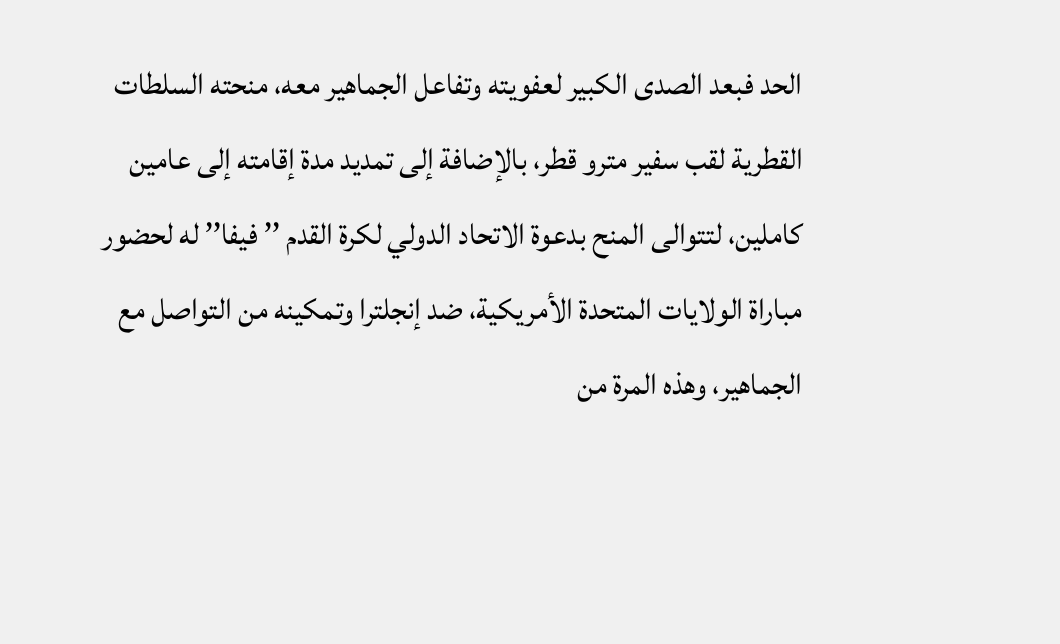الحد فبعد الصدى الكبير لعفويته وتفاعل الجماهير معه، منحته السلطات القطرية لقب سفير مترو قطر، بالإضافة إلى تمديد مدة إقامته إلى عامين كاملين، لتتوالى المنح بدعوة الاتحاد الدولي لكرة القدم ’’ فيفا’’ له لحضور مباراة الولايات المتحدة الأمريكية، ضد إنجلترا وتمكينه من التواصل مع الجماهير، وهذه المرة من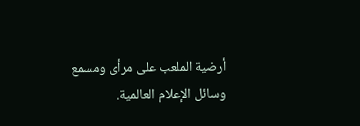أرضية الملعب على مرأى ومسمع وسائل الإعلام العالمية.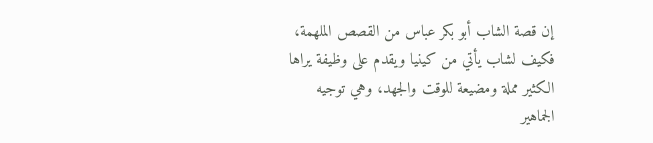إن قصة الشاب أبو بكر عباس من القصص الملهمة، فكيف لشاب يأتي من كينيا ويقدم على وظيفة يراها الكثير مملة ومضيعة للوقت والجهد، وهي توجيه الجماهير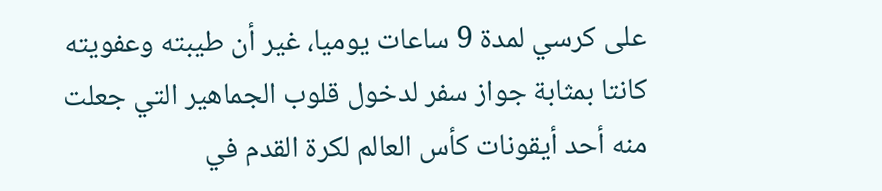على كرسي لمدة 9 ساعات يوميا، غير أن طيبته وعفويته كانتا بمثابة جواز سفر لدخول قلوب الجماهير التي جعلت منه أحد أيقونات كأس العالم لكرة القدم في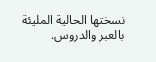نسختها الحالية المليئة بالعبر والدروس.